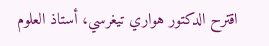اقترح الدكتور هواري تيغرسي، أستاذ العلوم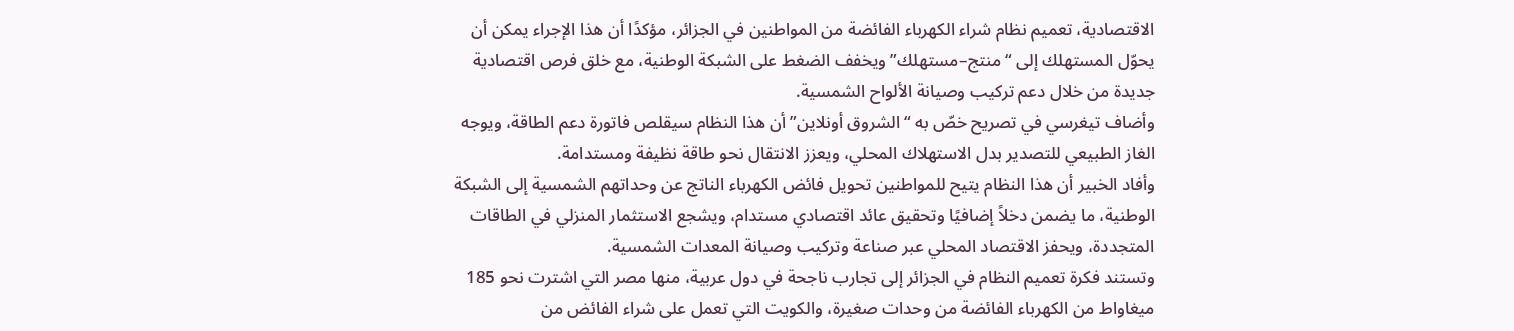الاقتصادية، تعميم نظام شراء الكهرباء الفائضة من المواطنين في الجزائر، مؤكدًا أن هذا الإجراء يمكن أن يحوّل المستهلك إلى “منتج–مستهلك” ويخفف الضغط على الشبكة الوطنية، مع خلق فرص اقتصادية جديدة من خلال دعم تركيب وصيانة الألواح الشمسية.
وأضاف تيغرسي في تصريح خصّ به “الشروق أونلاين” أن هذا النظام سيقلص فاتورة دعم الطاقة، ويوجه الغاز الطبيعي للتصدير بدل الاستهلاك المحلي، ويعزز الانتقال نحو طاقة نظيفة ومستدامة.
وأفاد الخبير أن هذا النظام يتيح للمواطنين تحويل فائض الكهرباء الناتج عن وحداتهم الشمسية إلى الشبكة الوطنية، ما يضمن دخلاً إضافيًا وتحقيق عائد اقتصادي مستدام، ويشجع الاستثمار المنزلي في الطاقات المتجددة، ويحفز الاقتصاد المحلي عبر صناعة وتركيب وصيانة المعدات الشمسية.
وتستند فكرة تعميم النظام في الجزائر إلى تجارب ناجحة في دول عربية، منها مصر التي اشترت نحو 185 ميغاواط من الكهرباء الفائضة من وحدات صغيرة، والكويت التي تعمل على شراء الفائض من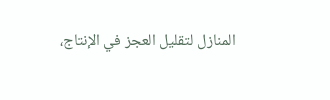المنازل لتقليل العجز في الإنتاج،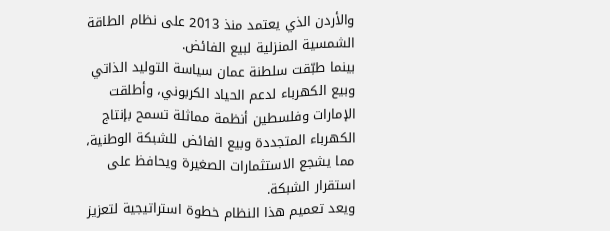والأردن الذي يعتمد منذ 2013 على نظام الطاقة الشمسية المنزلية لبيع الفائض.
بينما طبّقت سلطنة عمان سياسة التوليد الذاتي وبيع الكهرباء لدعم الحياد الكربوني، وأطلقت الإمارات وفلسطين أنظمة مماثلة تسمح بإنتاج الكهرباء المتجددة وبيع الفائض للشبكة الوطنية، مما يشجع الاستثمارات الصغيرة ويحافظ على استقرار الشبكة.
ويعد تعميم هذا النظام خطوة استراتيجية لتعزيز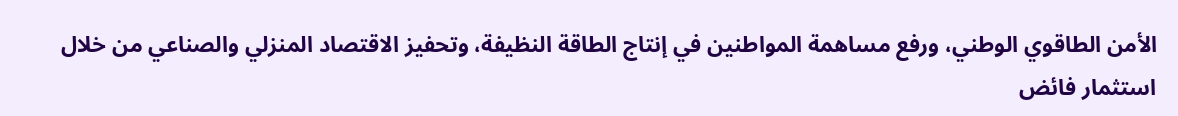الأمن الطاقوي الوطني، ورفع مساهمة المواطنين في إنتاج الطاقة النظيفة، وتحفيز الاقتصاد المنزلي والصناعي من خلال استثمار فائض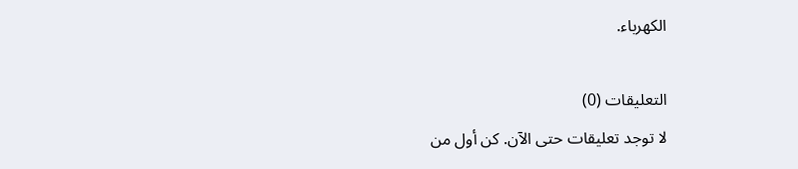الكهرباء.

التعليقات (0)
لا توجد تعليقات حتى الآن. كن أول من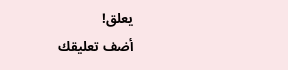يعلق!
أضف تعليقك